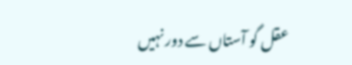عقل گو آستاں سے دور نہیں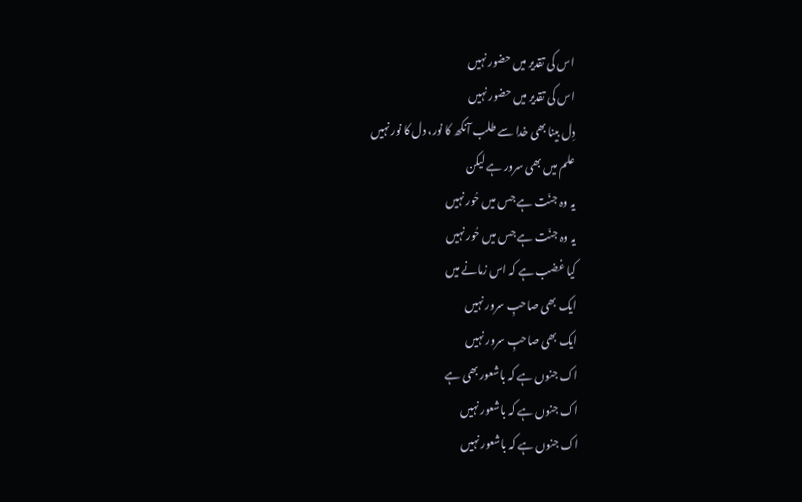اس کی تقدیر میں حضور نہیں
اس کی تقدیر میں حضور نہیں
دِل بینا بھی خدا سے طلب آنکھ کا نور، دل کا نور نہیں
علم میں بھی سرور ہے لیکن
یہ وہ جنّت ہے جس میں حُور نہیں
یہ وہ جنّت ہے جس میں حُور نہیں
کیا غضب ہے کہ اس زمانے میں
ایک بھی صاحبِ سرور نہیں
ایک بھی صاحبِ سرور نہیں
اک جنوں ہے کہ باشعور بھی ہے
اک جنوں ہے کہ باشعور نہیں
اک جنوں ہے کہ باشعور نہیں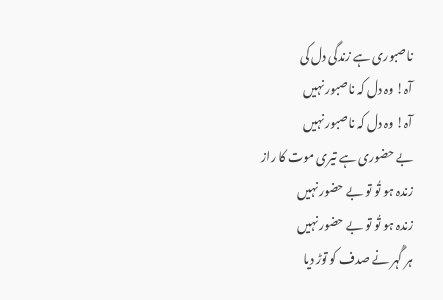ناصبوری ہے زندگی دل کی
آہ! وہ دل کہ ناصبور نہیں
آہ! وہ دل کہ ناصبور نہیں
بے حضوری ہے تیری موت کا راز
زندہ ہو تُو تو بے حضور نہیں
زندہ ہو تُو تو بے حضور نہیں
ہر گُہر نے صدف کو توڑ دیا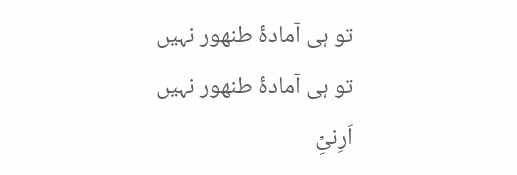تو ہی آمادۂ طنھور نہیں
تو ہی آمادۂ طنھور نہیں
اَرِنیِۡ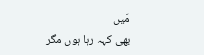مَیں
بھی کہہ رہا ہوں مگر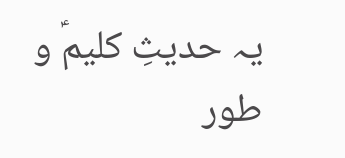یہ حدیثِ کلیمؑ و طور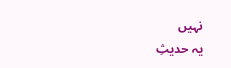نہیں
یہ حدیثِ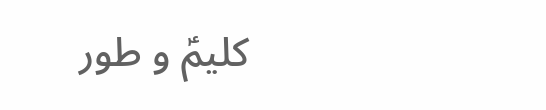کلیمؑ و طور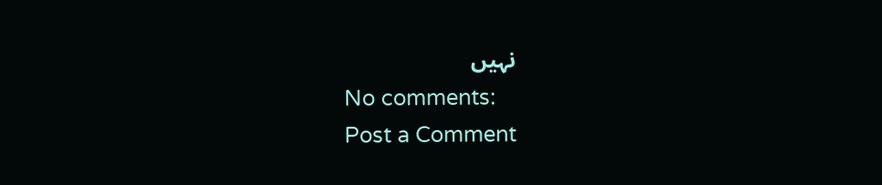نہیں
No comments:
Post a Comment